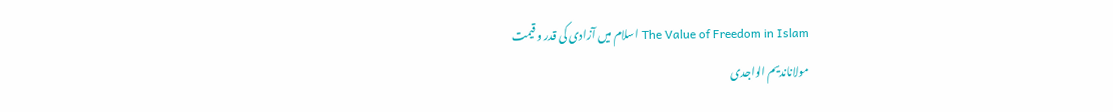The Value of Freedom in Islam اسلام میں آزادی کی قدر و قیمت
مولاناندیم الواجدی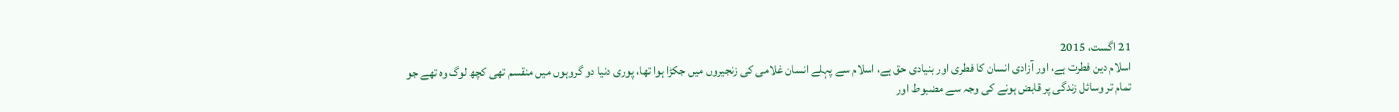21 اگست، 2015
اسلام دین فطرت ہے، اور آزادی انسان کا فطری اور بنیادی حق ہے، اسلام سے پہلے انسان غلامی کی زنجیروں میں جکڑا ہوا تھا، پوری دنیا دو گروہوں میں منقسم تھی کچھ لوگ وہ تھے جو تمام تر وسائل زندگی پر قابض ہونے کی وجہ سے مضبوط اور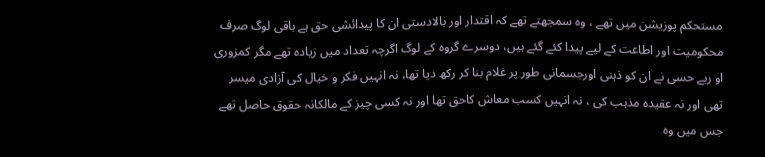مستحکم پوزیشن میں تھے ، وہ سمجھتے تھے کہ اقتدار اور بالادستی ان کا پیدائشی حق ہے باقی لوگ صرف محکومیت اور اطاعت کے لیے پیدا کئے گئے ہیں، دوسرے گروہ کے لوگ اگرچہ تعداد میں زیادہ تھے مگر کمزوری او ربے حسی نے ان کو ذہنی اورجسمانی طور پر غلام بنا کر رکھ دیا تھا، نہ انہیں فکر و خیال کی آزادی میسر تھی اور نہ عقیدہ مذہب کی ، نہ انہیں کسب معاش کاحق تھا اور نہ کسی چیز کے مالکانہ حقوق حاصل تھے جس میں وہ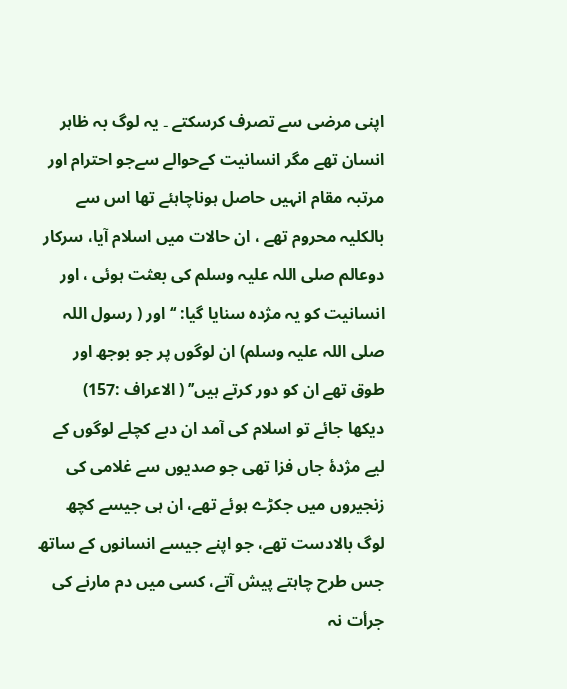اپنی مرضی سے تصرف کرسکتے ۔ یہ لوگ بہ ظاہر انسان تھے مگر انسانیت کےحوالے سےجو احترام اور مرتبہ مقام انہیں حاصل ہوناچاہئے تھا اس سے بالکلیہ محروم تھے ، ان حالات میں اسلام آیا، سرکار دوعالم صلی اللہ علیہ وسلم کی بعثت ہوئی ، اور انسانیت کو یہ مژدہ سنایا گیا: ‘‘اور ( رسول اللہ صلی اللہ علیہ وسلم) ان لوگوں پر جو بوجھ اور طوق تھے ان کو دور کرتے ہیں’’ ( الاعراف :157)
دیکھا جائے تو اسلام کی آمد ان دبے کچلے لوگوں کے لیے مژدۂ جاں فزا تھی جو صدیوں سے غلامی کی زنجیروں میں جکڑے ہوئے تھے، ان ہی جیسے کچھ لوگ بالادست تھے، جو اپنے جیسے انسانوں کے ساتھ جس طرح چاہتے پیش آتے، کسی میں دم مارنے کی جرأت نہ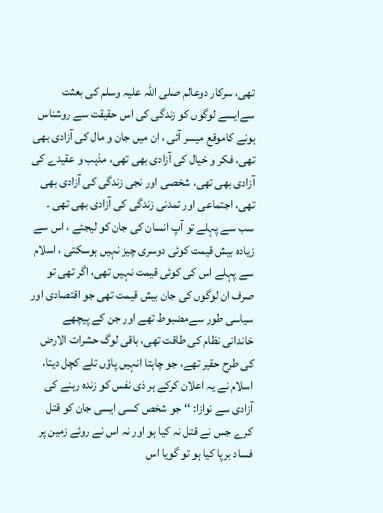تھی، سرکار دوعالم صلی اللہ علیہ وسلم کی بعثت سےایسے لوگوں کو زندگی کی اس حقیقت سے روشناس ہونے کاموقع میسر آئی ، ان میں جان و مال کی آزادی بھی تھی، فکر و خیال کی آزادی بھی تھی، مذہب و عقیدے کی آزادی بھی تھی، شخصی اور نجی زندگی کی آزادی بھی تھی، اجتماعی اور تمدنی زندگی کی آزادی بھی تھی ۔
سب سے پہلے تو آپ انسان کی جان کو لیجئے ، اس سے زیادہ بیش قیمت کوئی دوسری چیز نہیں ہوسکتی ، اسلام سے پہلے اس کی کوئی قیمت نہیں تھی، اگر تھی تو صرف ان لوگوں کی جان بیش قیمت تھی جو اقتصادی اور سیاسی طور سےمضبوط تھے اور جن کے پیچھے خاندانی نظام کی طاقت تھی، باقی لوگ حشرات الارض کی طرح حقیر تھے، جو چاہتا انہیں پاؤں تلے کچل دیتا، اسلام نے یہ اعلان کرکے ہر ذی نفس کو زندہ رہنے کی آزادی سے نوازا: ‘‘ جو شخص کسی ایسی جان کو قتل کرے جس نے قتل نہ کیا ہو اور نہ اس نے روئے زمین پر فساد برپا کیا ہو تو گویا اس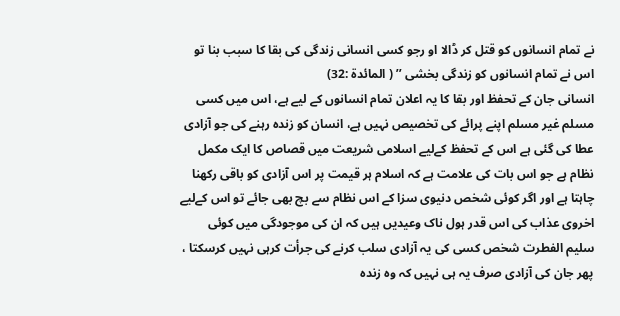نے تمام انسانوں کو قتل کر ڈالا او رجو کسی انسانی زندگی کی بقا کا سبب بنا تو اس نے تمام انسانوں کو زندگی بخشی ’’ ( المائدۃ :32)
انسانی جان کے تحفظ اور بقا کا یہ اعلان تمام انسانوں کے لیے ہے، اس میں کسی مسلم غیر مسلم اپنے پرائے کی تخصیص نہیں ہے، انسان کو زندہ رہنے کی جو آزادی عطا کی گئی ہے اس کے تحفظ کےلیے اسلامی شریعت میں قصاص کا ایک مکمل نظام ہے جو اس بات کی علامت ہے کہ اسلام ہر قیمت پر اس آزادی کو باقی رکھنا چاہتا ہے اور اگر کوئی شخص دنیوی سزا کے اس نظام سے بچ بھی جائے تو اس کےلیے اخروی عذاب کی اس قدر ہول ناک وعیدیں ہیں کہ ان کی موجودگی میں کوئی سلیم الفطرت شخص کسی کی یہ آزادی سلب کرنے کی جرأت کرہی نہیں کرسکتا ، پھر جان کی آزادی صرف یہ ہی نہیں کہ وہ زندہ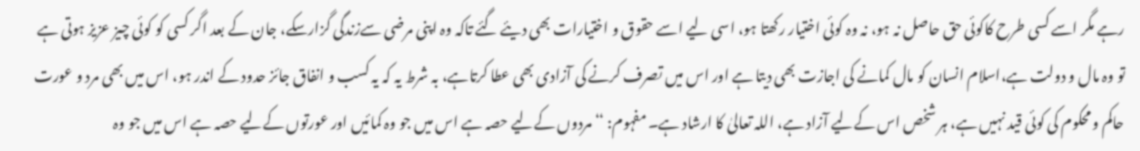رہے مگر اسے کسی طرح کاکوئی حق حاصل نہ ہو، نہ وہ کوئی اختیار رکھتا ہو، اسی لیے اسے حقوق و اختیارات بھی دیئے گئے تاکہ وہ اپنی مرضی سےزندگی گزارسکے، جان کے بعد اگر کسی کو کوئی چیز عزیز ہوتی ہے تو وہ مال و دولت ہے،اسلام انسان کو مال کمانے کی اجازت بھی دیتا ہے اور اس میں تصرف کرنے کی آزادی بھی عطا کرتاہے، بہ شرط یہ کہ یہ کسب و انفاق جائز حدود کے اندر ہو، اس میں بھی مرد و عورت حاکم و محکوم کی کوئی قید نہیں ہے، ہر شخص اس کےلیے آزاد ہے، اللہ تعالیٰ کا ارشاد ہے۔ مفہوم: ‘‘مردوں کےلیے حصہ ہے اس میں جو وہ کمائیں اور عورتوں کےلیے حصہ ہے اس میں جو وہ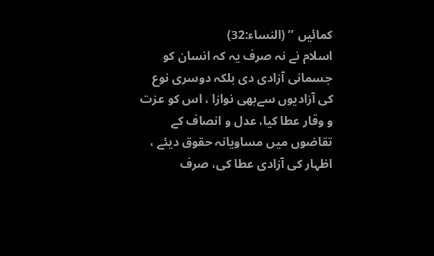کمائیں ’’ (النساء:32)
اسلام نے نہ صرف یہ کہ انسان کو جسمانی آزادی دی بلکہ دوسری نوع کی آزادیوں سےبھی نوازا ، اس کو عزت و وقار عطا کیا، عدل و انصاف کے تقاضوں میں مساویانہ حقوق دیئے ، اظہار کی آزادی عطا کی، صرف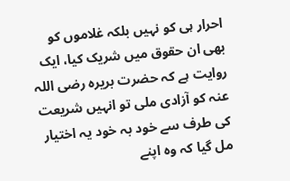احرار ہی کو نہیں بلکہ غلاموں کو بھی ان حقوق میں شریک کیا، ایک روایت ہے کہ حضرت بریرہ رضی اللہ عنہ کو آزادی ملی تو انہیں شریعت کی طرف سے خود بہ خود یہ اختیار مل گیا کہ وہ اپنے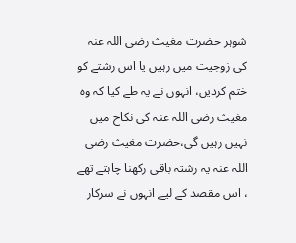شوہر حضرت مغیث رضی اللہ عنہ کی زوجیت میں رہیں یا اس رشتے کو ختم کردیں، انہوں نے یہ طے کیا کہ وہ مغیث رضی اللہ عنہ کی نکاح میں نہیں رہیں گی،حضرت مغیث رضی اللہ عنہ یہ رشتہ باقی رکھنا چاہتے تھے ، اس مقصد کے لیے انہوں نے سرکار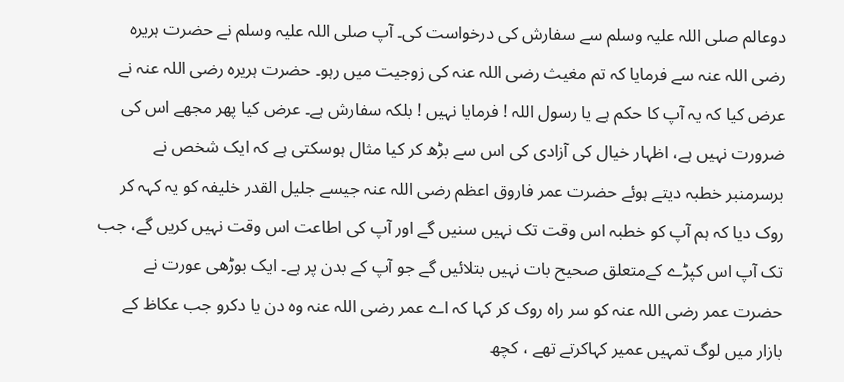دوعالم صلی اللہ علیہ وسلم سے سفارش کی درخواست کی۔ آپ صلی اللہ علیہ وسلم نے حضرت ہریرہ رضی اللہ عنہ سے فرمایا کہ تم مغیث رضی اللہ عنہ کی زوجیت میں رہو۔ حضرت ہریرہ رضی اللہ عنہ نے عرض کیا کہ یہ آپ کا حکم ہے یا رسول اللہ ! فرمایا نہیں ! بلکہ سفارش ہے۔ عرض کیا پھر مجھے اس کی ضرورت نہیں ہے، اظہار خیال کی آزادی کی اس سے بڑھ کر کیا مثال ہوسکتی ہے کہ ایک شخص نے برسرمنبر خطبہ دیتے ہوئے حضرت عمر فاروق اعظم رضی اللہ عنہ جیسے جلیل القدر خلیفہ کو یہ کہہ کر روک دیا کہ ہم آپ کو خطبہ اس وقت تک نہیں سنیں گے اور آپ کی اطاعت اس وقت نہیں کریں گے، جب تک آپ اس کپڑے کےمتعلق صحیح بات نہیں بتلائیں گے جو آپ کے بدن پر ہے۔ ایک بوڑھی عورت نے حضرت عمر رضی اللہ عنہ کو سر راہ روک کر کہا کہ اے عمر رضی اللہ عنہ وہ دن یا دکرو جب عکاظ کے بازار میں لوگ تمہیں عمیر کہاکرتے تھے ، کچھ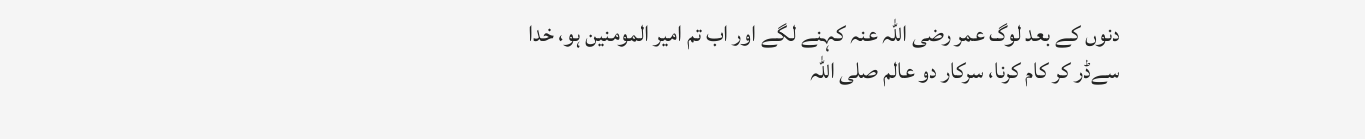دنوں کے بعد لوگ عمر رضی اللہ عنہ کہنے لگے اور اب تم امیر المومنین ہو، خدا سےڈر کر کام کرنا، سرکار دو عالم صلی اللہ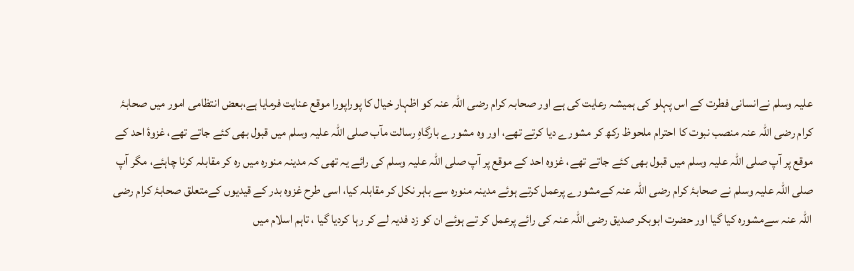علیہ وسلم نےانسانی فطرت کے اس پہلو کی ہمیشہ رعایت کی ہے اور صحابہ کرام رضی اللہ عنہ کو اظہار خیال کا پوراپورا موقع عنایت فرمایا ہے،بعض انتظامی امور میں صحابۂ کرام رضی اللہ عنہ منصب نبوت کا احترام ملحوظ رکھ کر مشورے دیا کرتے تھے، اور وہ مشورے بارگاہِ رسالت مآب صلی اللہ علیہ وسلم میں قبول بھی کئے جاتے تھے، غزوۂ احد کے موقع پر آپ صلی اللہ علیہ وسلم میں قبول بھی کئے جاتے تھے، غزوہ احد کے موقع پر آپ صلی اللہ علیہ وسلم کی رائے یہ تھی کہ مدینہ منورہ میں رہ کر مقابلہ کرنا چاہئے، مگر آپ صلی اللہ علیہ وسلم نے صحابۂ کرام رضی اللہ عنہ کےمشورے پرعمل کرتے ہوئے مدینہ منورہ سے باہر نکل کر مقابلہ کیا، اسی طرح غزوہ بدر کے قیدیوں کےمتعلق صحابۂ کرام رضی اللہ عنہ سےمشورہ کیا گیا اور حضرت ابوبکر صدیق رضی اللہ عنہ کی رائے پرعمل کر تے ہوئے ان کو زد فدیہ لے کر رہا کردیا گیا ، تاہم اسلام میں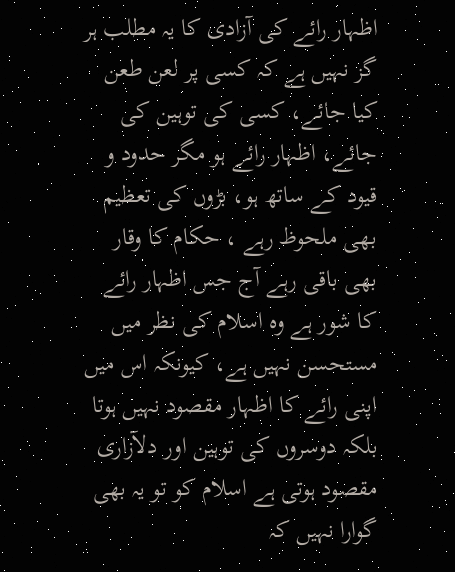اظہار رائے کی آزادی کا یہ مطلب ہر گز نہیں ہے کہ کسی پر لعن طعن کیا جائے، کسی کی توہین کی جائے، اظہار رائے ہو مگر حدود و قیود کے ساتھ ہو، بڑوں کی تعظیم بھی ملحوظ رہے ، حکام کا وقار بھی باقی رہے آج جس اظہار رائے کا شور ہے وہ اسلام کی نظر میں مستحسن نہیں ہے، کیونکہ اس میں اپنی رائے کا اظہار مقصود نہیں ہوتا بلکہ دوسروں کی توہین اور دلآزاری مقصود ہوتی ہے اسلام کو تو یہ بھی گوارا نہیں کہ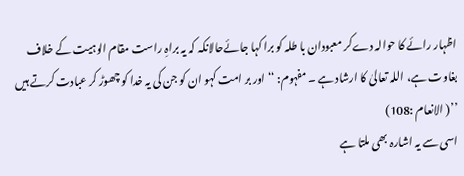اظہار رائے کا حوالہ دےکر معبودان با طلہ کو برا کہا جائےحالانکہ کہ یہ براہِ راست مقام الوہیت کے خلاف بغاوت ہے، اللہ تعالیٰ کا ارشاد ہے ۔ مفہوم: ‘‘ اور بر امت کہو ان کو جن کی یہ خدا کو چھوڑ کر عبادت کرتے ہیں ’’( الانعام :108)
اسی سے یہ اشارہ بھی ملتا ہے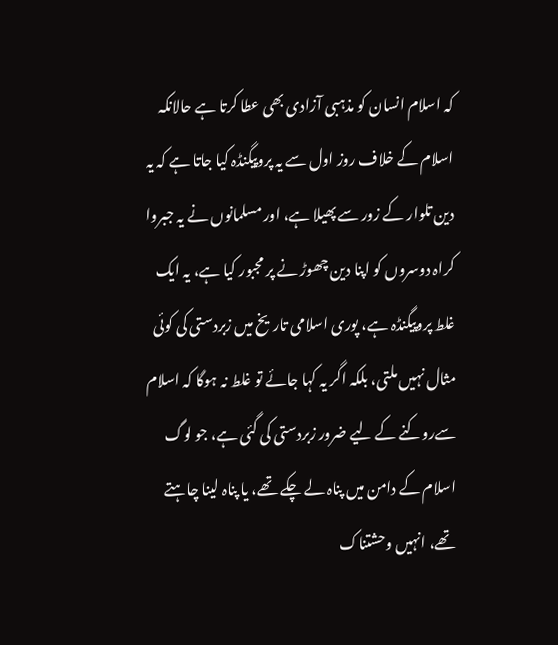کہ اسلام انسان کو مذہبی آزادی بھی عطا کرتا ہے حالانکہ اسلام کے خلاف روز اول سے یہ پروپیگنڈہ کیا جاتا ہے کہ یہ دین تلوار کے زور سے پھیلا ہے، اور مسلمانوں نے یہ جبروا کراہ دوسروں کو اپنا دین چھوڑ نے پر مجبور کیا ہے، یہ ایک غلط پروپیگنڈہ ہے، پوری اسلامی تاریخ میں زبردستی کی کوئی مثال نہیں ملتی، بلکہ اگر یہ کہا جائے تو غلط نہ ہوگا کہ اسلام سےروکنے کے لیے ضرور زبردستی کی گئی ہے، جو لوگ اسلام کے دامن میں پناہ لے چکے تھے، یا پناہ لینا چاہتے تھے، انہیں وحشتناک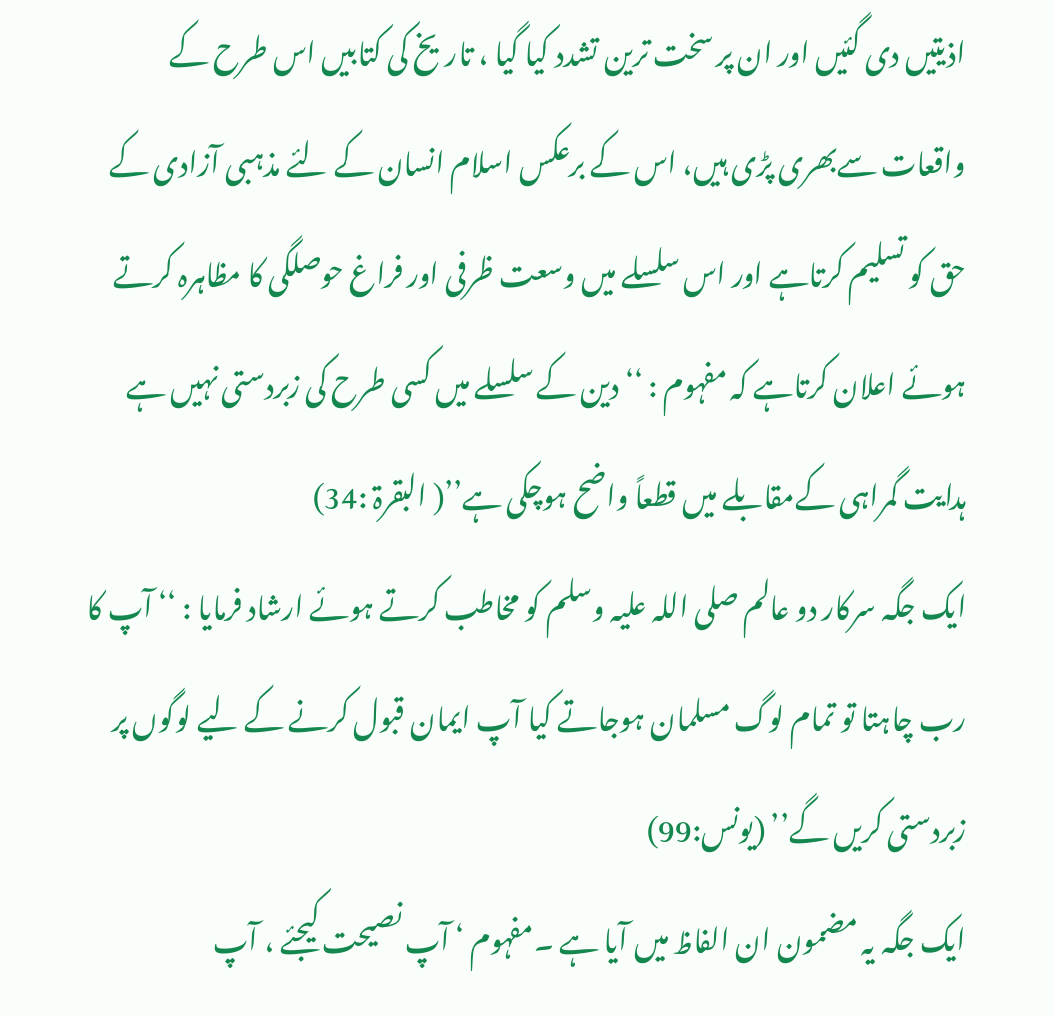اذیتیں دی گئیں اور ان پر سخت ترین تشدد کیا گیا ، تاریخ کی کتابیں اس طرح کے واقعات سےبھری پڑی ہیں، اس کے برعکس اسلام انسان کے لئے مذہبی آزادی کے حق کو تسلیم کرتاہے اور اس سلسلے میں وسعت ظرفی اور فراغ حوصلگی کا مظاہرہ کرتے ہوئے اعلان کرتاہے کہ مفہوم : ‘‘ دین کے سلسلے میں کسی طرح کی زبردستی نہیں ہے ہدایت گمراہی کےمقابلے میں قطعاً واضح ہوچکی ہے’’( البقرۃ :34)
ایک جگہ سرکار دو عالم صلی اللہ علیہ وسلم کو مخاطب کرتے ہوئے ارشاد فرمایا : ‘‘ آپ کا رب چاہتا تو تمام لوگ مسلمان ہوجاتے کیا آپ ایمان قبول کرنے کے لیے لوگوں پر زبردستی کریں گے’’ (یونس:99)
ایک جگہ یہ مضمون ان الفاظ میں آیا ہے ۔مفہوم ‘ آپ نصیحت کیجئے ، آپ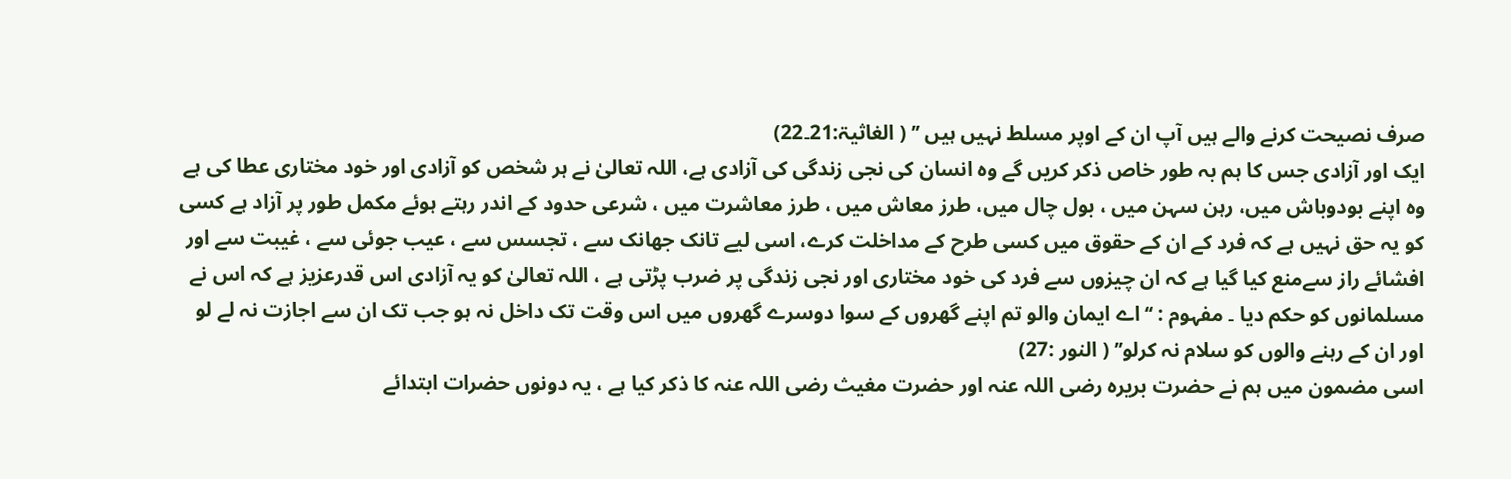صرف نصیحت کرنے والے ہیں آپ ان کے اوپر مسلط نہیں ہیں ’’ ( الغاثیۃ:21۔22)
ایک اور آزادی جس کا ہم بہ طور خاص ذکر کریں گے وہ انسان کی نجی زندگی کی آزادی ہے، اللہ تعالیٰ نے ہر شخص کو آزادی اور خود مختاری عطا کی ہے وہ اپنے بودوباش میں، رہن سہن میں ، بول چال میں، طرز معاش میں ، طرز معاشرت میں ، شرعی حدود کے اندر رہتے ہوئے مکمل طور پر آزاد ہے کسی کو یہ حق نہیں ہے کہ فرد کے ان کے حقوق میں کسی طرح کے مداخلت کرے، اسی لیے تانک جھانک سے ، تجسس سے ، عیب جوئی سے ، غیبت سے اور افشائے راز سےمنع کیا گیا ہے کہ ان چیزوں سے فرد کی خود مختاری اور نجی زندگی پر ضرب پڑتی ہے ، اللہ تعالیٰ کو یہ آزادی اس قدرعزیز ہے کہ اس نے مسلمانوں کو حکم دیا ۔ مفہوم : ‘‘ اے ایمان والو تم اپنے گھروں کے سوا دوسرے گھروں میں اس وقت تک داخل نہ ہو جب تک ان سے اجازت نہ لے لو اور ان کے رہنے والوں کو سلام نہ کرلو’’ ( النور :27)
اسی مضمون میں ہم نے حضرت بریرہ رضی اللہ عنہ اور حضرت مغیث رضی اللہ عنہ کا ذکر کیا ہے ، یہ دونوں حضرات ابتدائے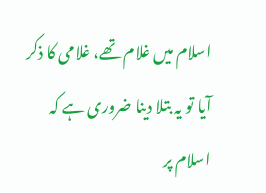اسلام میں غلام تھے، غلامی کا ذکر آیا تو یہ بتلا دینا ضروری ہے کہ اسلام پر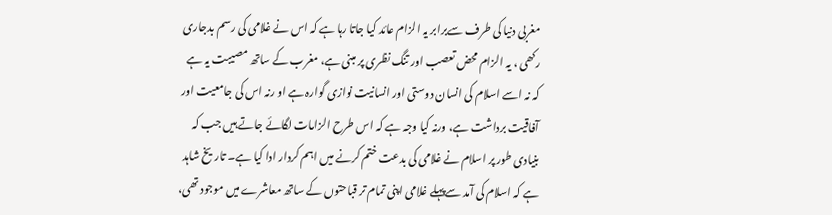مغربی دنیا کی طرف سےبرابر یہ الزام عائد کیا جاتا رہا ہے کہ اس نے غلامی کی رسم بدجاری رکھی ، یہ الزام محض تعصب اور تنگ نظری پر مبنی ہے، مغرب کے ساتھ مصیبت یہ ہے کہ نہ اسے اسلام کی انسان دوستی اور انسانیت نوازی گوارہ ہے او رنہ اس کی جامعیت اور آفاقیت برداشت ہے، ورنہ کیا وجہ ہے کہ اس طرح الزامات لگائے جاتے ہیں جب کہ بنیادی طور پر اسلام نے غلامی کی بدعت ختم کرنے میں اہم کردار ادا کیا ہے۔ تاریخ شاہد ہے کہ اسلام کی آمد سےپہلے غلامی اپنی تمام تر قباحتوں کے ساتھ معاشرے میں موجود تھی،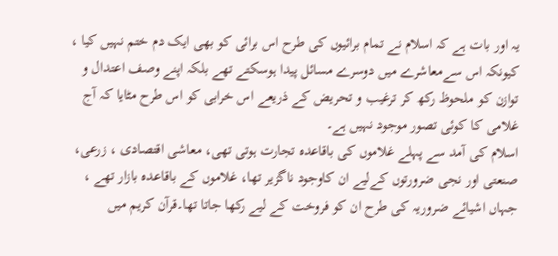یہ اور بات ہے کہ اسلام نے تمام برائیوں کی طرح اس برائی کو بھی ایک دم ختم نہیں کیا ، کیونکہ اس سےمعاشرے میں دوسرے مسائل پیدا ہوسکتے تھے بلکہ اپنے وصف اعتدال و توازن کو ملحوظ رکھ کر ترغیب و تحریض کے ذریعے اس خرابی کو اس طرح مٹایا کہ آج غلامی کا کوئی تصور موجود نہیں ہے۔
اسلام کی آمد سے پہلے غلاموں کی باقاعدہ تجارت ہوتی تھی، معاشی اقتصادی ، زرعی، صنعتی اور نجی ضرورتوں کےلیے ان کاوجود ناگزیر تھا، غلاموں کے باقاعدہ بازار تھے ، جہاں اشیائے ضروریہ کی طرح ان کو فروخت کے لیے رکھا جاتا تھا۔قرآن کریم میں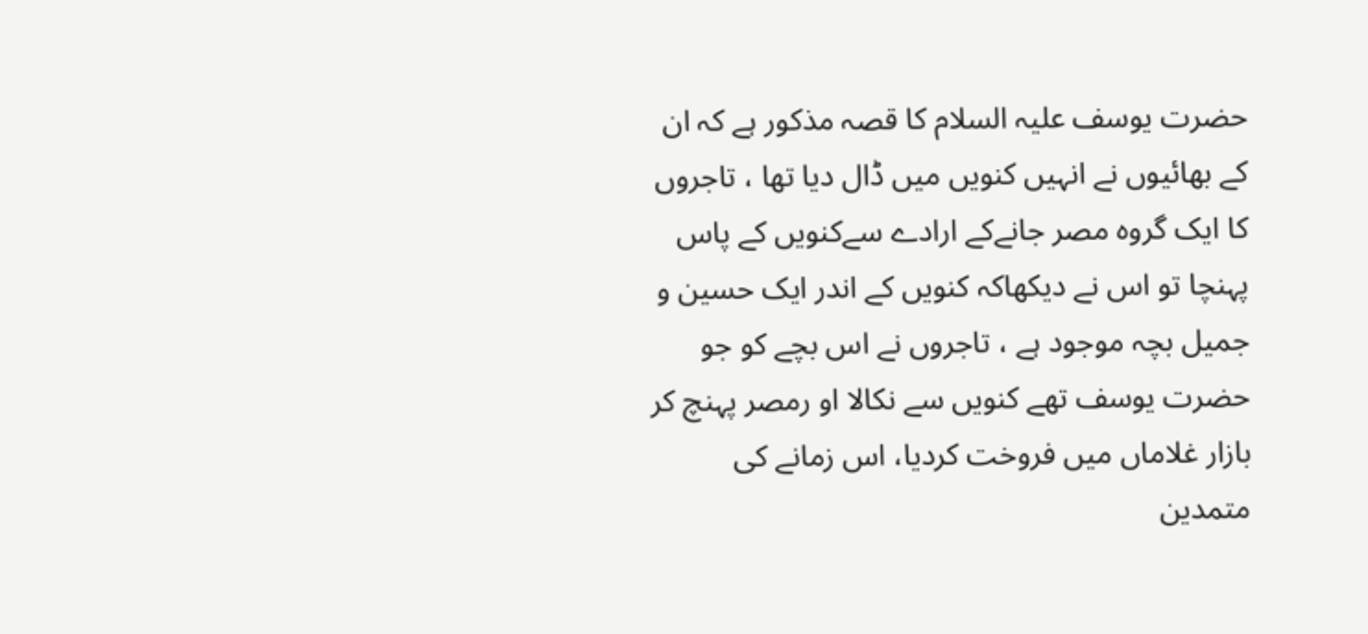حضرت یوسف علیہ السلام کا قصہ مذکور ہے کہ ان کے بھائیوں نے انہیں کنویں میں ڈال دیا تھا ، تاجروں کا ایک گروہ مصر جانےکے ارادے سےکنویں کے پاس پہنچا تو اس نے دیکھاکہ کنویں کے اندر ایک حسین و جمیل بچہ موجود ہے ، تاجروں نے اس بچے کو جو حضرت یوسف تھے کنویں سے نکالا او رمصر پہنچ کر بازار غلاماں میں فروخت کردیا، اس زمانے کی متمدین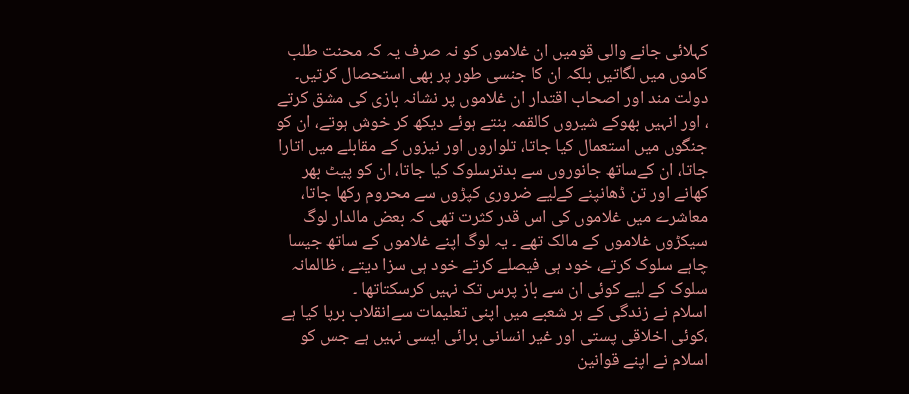کہلائی جانے والی قومیں ان غلاموں کو نہ صرف یہ کہ محنت طلب کاموں میں لگاتیں بلکہ ان کا جنسی طور پر بھی استحصال کرتیں۔ دولت مند اور اصحاب اقتدار ان غلاموں پر نشانہ بازی کی مشق کرتے ، اور انہیں بھوکے شیروں کالقمہ بنتے ہوئے دیکھ کر خوش ہوتے، ان کو جنگوں میں استعمال کیا جاتا، تلواروں اور نیزوں کے مقابلے میں اتارا جاتا، ان کےساتھ جانوروں سے بدترسلوک کیا جاتا، ان کو پیٹ بھر کھانے اور تن ڈھانپنے کےلیے ضروری کپڑوں سے محروم رکھا جاتا، معاشرے میں غلاموں کی اس قدر کثرت تھی کہ بعض مالدار لوگ سیکڑوں غلاموں کے مالک تھے ۔ یہ لوگ اپنے غلاموں کے ساتھ جیسا چاہے سلوک کرتے، خود ہی فیصلے کرتے خود ہی سزا دیتے ، ظالمانہ سلوک کے لیے کوئی ان سے باز پرس تک نہیں کرسکتاتھا ۔
اسلام نے زندگی کے ہر شعبے میں اپنی تعلیمات سےانقلاب برپا کیا ہے ،کوئی اخلاقی پستی اور غیر انسانی برائی ایسی نہیں ہے جس کو اسلام نے اپنے قوانین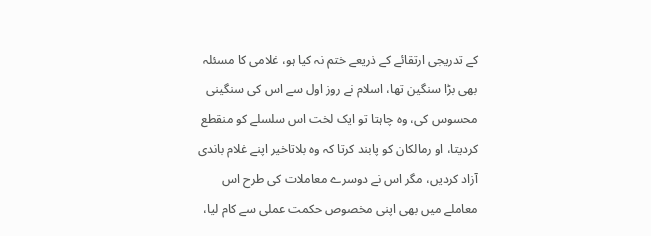کے تدریجی ارتقائے کے ذریعے ختم نہ کیا ہو، غلامی کا مسئلہ بھی بڑا سنگین تھا، اسلام نے روز اول سے اس کی سنگینی محسوس کی، وہ چاہتا تو ایک لخت اس سلسلے کو منقطع کردیتا، او رمالکان کو پابند کرتا کہ وہ بلاتاخیر اپنے غلام باندی آزاد کردیں، مگر اس نے دوسرے معاملات کی طرح اس معاملے میں بھی اپنی مخصوص حکمت عملی سے کام لیا،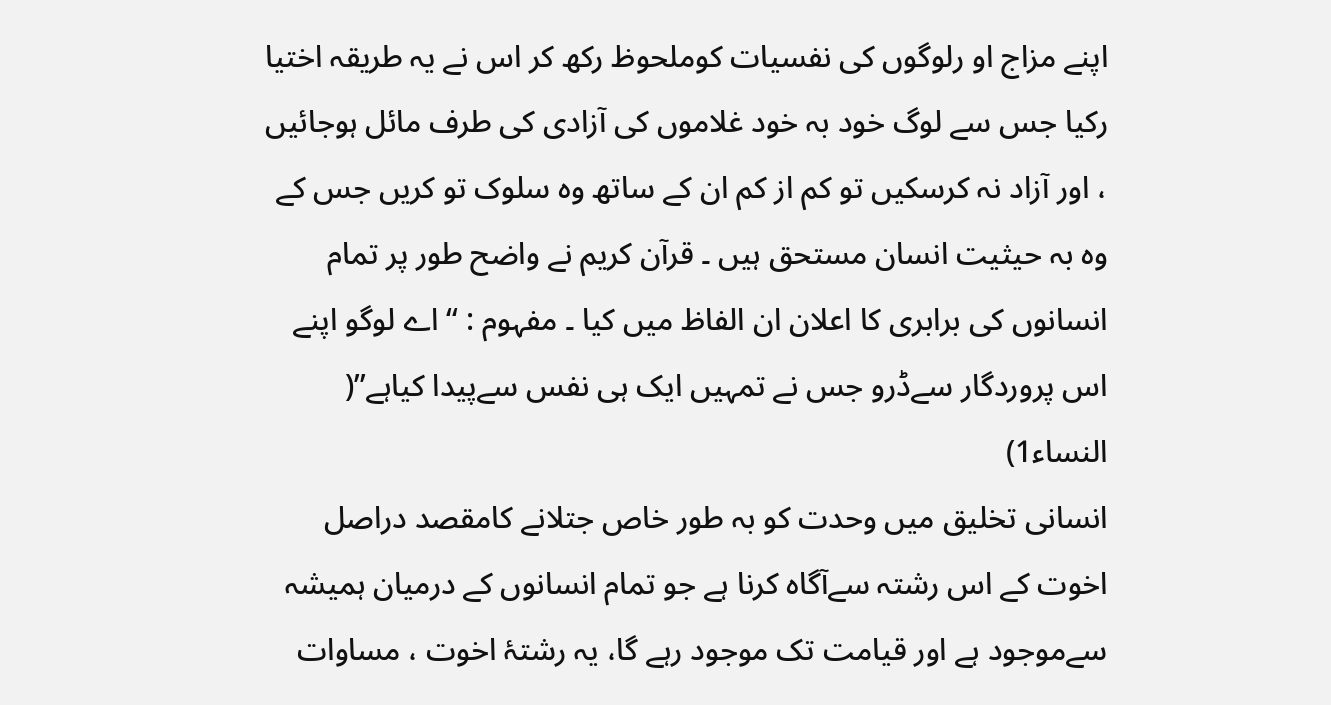اپنے مزاج او رلوگوں کی نفسیات کوملحوظ رکھ کر اس نے یہ طریقہ اختیا رکیا جس سے لوگ خود بہ خود غلاموں کی آزادی کی طرف مائل ہوجائیں ، اور آزاد نہ کرسکیں تو کم از کم ان کے ساتھ وہ سلوک تو کریں جس کے وہ بہ حیثیت انسان مستحق ہیں ۔ قرآن کریم نے واضح طور پر تمام انسانوں کی برابری کا اعلان ان الفاظ میں کیا ۔ مفہوم : ‘‘ اے لوگو اپنے اس پروردگار سےڈرو جس نے تمہیں ایک ہی نفس سےپیدا کیاہے’’( النساء1)
انسانی تخلیق میں وحدت کو بہ طور خاص جتلانے کامقصد دراصل اخوت کے اس رشتہ سےآگاہ کرنا ہے جو تمام انسانوں کے درمیان ہمیشہ سےموجود ہے اور قیامت تک موجود رہے گا، یہ رشتۂ اخوت ، مساوات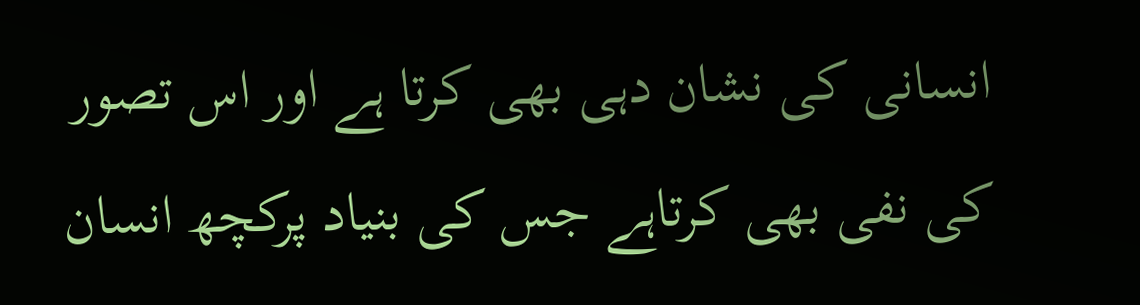انسانی کی نشان دہی بھی کرتا ہے اور اس تصور کی نفی بھی کرتاہے جس کی بنیاد پرکچھ انسان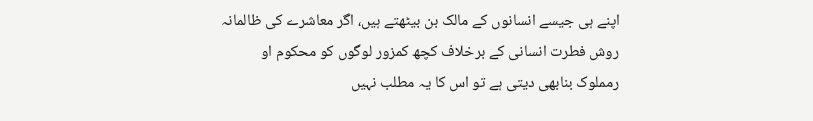اپنے ہی جیسے انسانوں کے مالک بن بیٹھتے ہیں، اگر معاشرے کی ظالمانہ روش فطرت انسانی کے برخلاف کچھ کمزور لوگوں کو محکوم او رمملوک بنابھی دیتی ہے تو اس کا یہ مطلب نہیں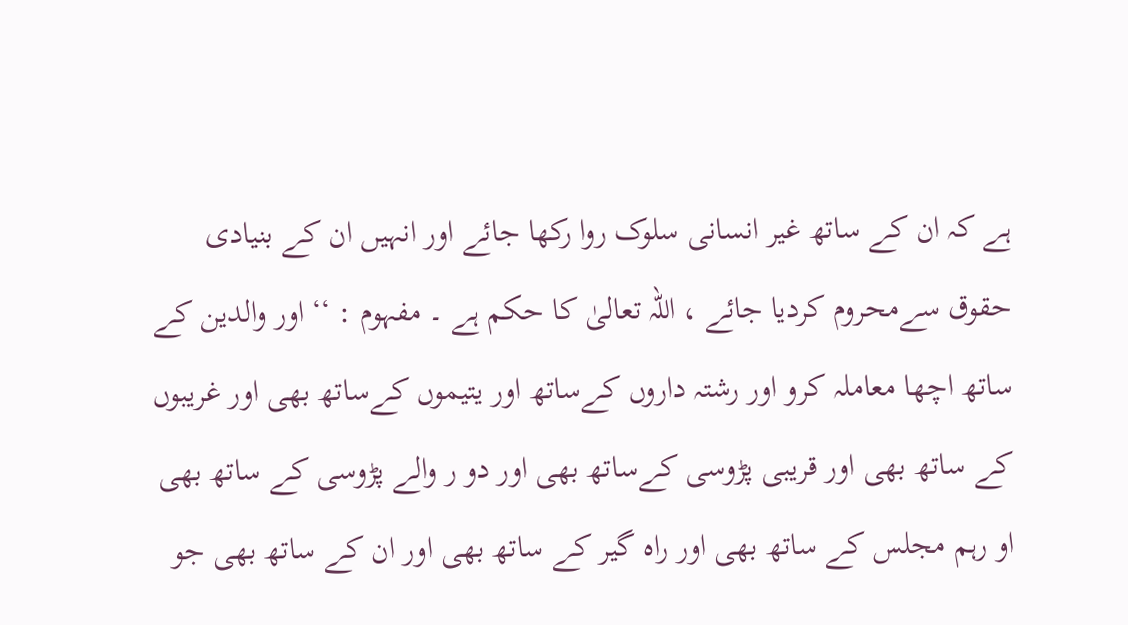ہے کہ ان کے ساتھ غیر انسانی سلوک روا رکھا جائے اور انہیں ان کے بنیادی حقوق سےمحروم کردیا جائے ، اللہ تعالیٰ کا حکم ہے ۔ مفہوم : ‘‘ اور والدین کے ساتھ اچھا معاملہ کرو اور رشتہ داروں کےساتھ اور یتیموں کےساتھ بھی اور غریبوں کے ساتھ بھی اور قریبی پڑوسی کےساتھ بھی اور دو ر والے پڑوسی کے ساتھ بھی او رہم مجلس کے ساتھ بھی اور راہ گیر کے ساتھ بھی اور ان کے ساتھ بھی جو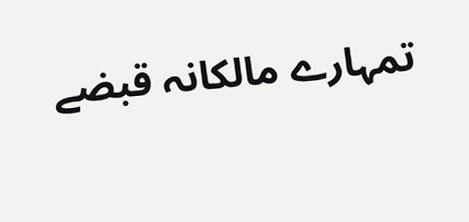تمہارے مالکانہ قبضے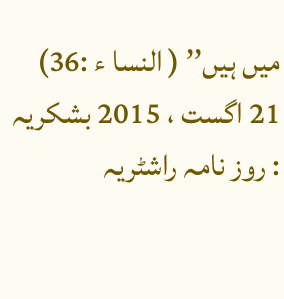میں ہیں’’ ( النسا ء :36)
21 اگست ، 2015 بشکریہ : روز نامہ راشٹریہ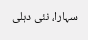سہارا، نئی دہلی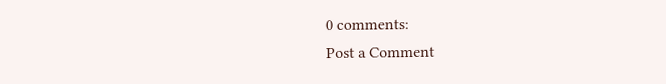0 comments:
Post a Comment